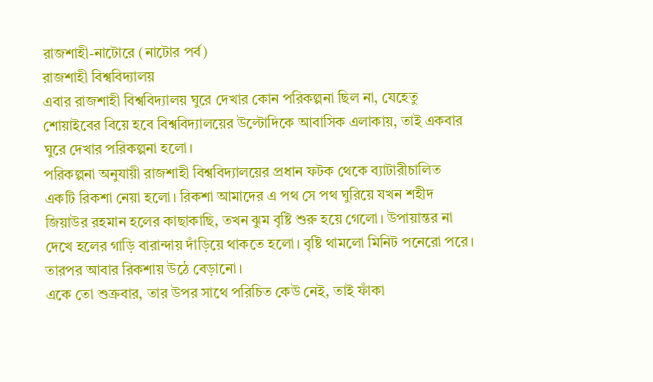রাজশাহী-নাটোরে (নাটোর পর্ব)
রাজশাহী বিশ্ববিদ্যালয়
এবার রাজশাহী বিশ্ববিদ্যালয় ঘুরে দেখার কোন পরিকল্পনা ছিল না, যেহেতু শোয়াইবের বিয়ে হবে বিশ্ববিদ্যালয়ের উল্টোদিকে আবাসিক এলাকায়, তাই একবার ঘুরে দেখার পরিকল্পনা হলো।
পরিকল্পনা অনুযায়ী রাজশাহী বিশ্ববিদ্যালয়ের প্রধান ফটক থেকে ব্যাটারীচালিত একটি রিকশা নেয়া হলো। রিকশা আমাদের এ পথ সে পথ ঘুরিয়ে যখন শহীদ জিয়াউর রহমান হলের কাছাকাছি, তখন ঝুম বৃষ্টি শুরু হয়ে গেলো। উপায়ান্তর না দেখে হলের গাড়ি বারান্দায় দাঁড়িয়ে থাকতে হলো। বৃষ্টি থামলো মিনিট পনেরো পরে। তারপর আবার রিকশায় উঠে বেড়ানো।
একে তো শুক্রবার, তার উপর সাথে পরিচিত কেউ নেই, তাই ফাঁকা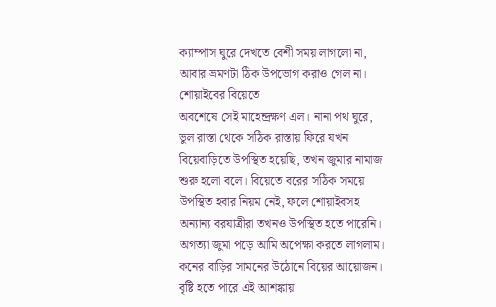ক্যাম্পাস ঘুরে দেখতে বেশী সময় লাগলো না, আবার ভ্রমণটা ঠিক উপভোগ করাও গেল না।
শোয়াইবের বিয়েতে
অবশেষে সেই মাহেন্দ্রক্ষণ এল। নানা পথ ঘুরে, ভুল রাস্তা থেকে সঠিক রাস্তায় ফিরে যখন বিয়েবাড়িতে উপস্থিত হয়েছি, তখন জুমার নামাজ শুরু হলো বলে। বিয়েতে বরের সঠিক সময়ে উপস্থিত হবার নিয়ম নেই, ফলে শোয়াইবসহ অন্যান্য বরযাত্রীরা তখনও উপস্থিত হতে পারেনি। অগত্যা জুমা পড়ে আমি অপেক্ষা করতে লাগলাম।
কনের বাড়ির সামনের উঠোনে বিয়ের আয়োজন। বৃষ্টি হতে পারে এই আশঙ্কায়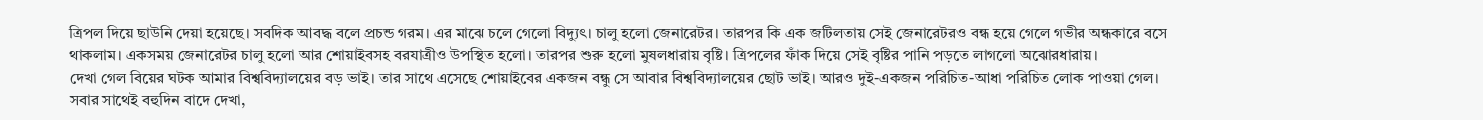ত্রিপল দিয়ে ছাউনি দেয়া হয়েছে। সবদিক আবদ্ধ বলে প্রচন্ড গরম। এর মাঝে চলে গেলো বিদ্যুৎ। চালু হলো জেনারেটর। তারপর কি এক জটিলতায় সেই জেনারেটরও বন্ধ হয়ে গেলে গভীর অন্ধকারে বসে থাকলাম। একসময় জেনারেটর চালু হলো আর শোয়াইবসহ বরযাত্রীও উপস্থিত হলো। তারপর শুরু হলো মুষলধারায় বৃষ্টি। ত্রিপলের ফাঁক দিয়ে সেই বৃষ্টির পানি পড়তে লাগলো অঝোরধারায়।
দেখা গেল বিয়ের ঘটক আমার বিশ্ববিদ্যালয়ের বড় ভাই। তার সাথে এসেছে শোয়াইবের একজন বন্ধু সে আবার বিশ্ববিদ্যালয়ের ছোট ভাই। আরও দুই-একজন পরিচিত-আধা পরিচিত লোক পাওয়া গেল। সবার সাথেই বহুদিন বাদে দেখা,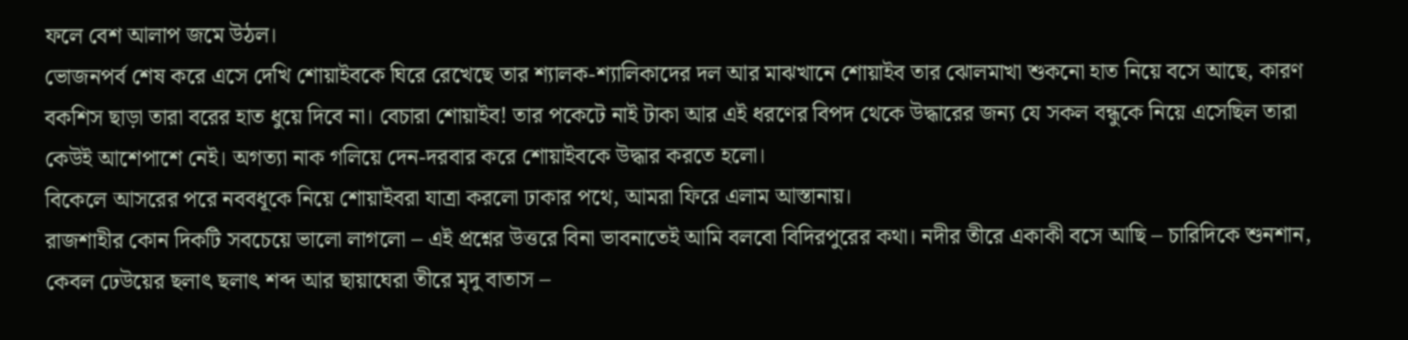ফলে বেশ আলাপ জমে উঠল।
ভোজনপর্ব শেষ করে এসে দেখি শোয়াইবকে ঘিরে রেখেছে তার শ্যালক-শ্যালিকাদের দল আর মাঝখানে শোয়াইব তার ঝোলমাখা শুকনো হাত নিয়ে বসে আছে, কারণ বকশিস ছাড়া তারা বরের হাত ধুয়ে দিবে না। বেচারা শোয়াইব! তার পকেটে নাই টাকা আর এই ধরণের বিপদ থেকে উদ্ধারের জন্য যে সকল বন্ধুকে নিয়ে এসেছিল তারা কেউই আশেপাশে নেই। অগত্যা নাক গলিয়ে দেন-দরবার করে শোয়াইবকে উদ্ধার করতে হলো।
বিকেলে আসরের পরে নববধূকে নিয়ে শোয়াইবরা যাত্রা করলো ঢাকার পথে, আমরা ফিরে এলাম আস্তানায়।
রাজশাহীর কোন দিকটি সবচেয়ে ভালো লাগলো – এই প্রশ্নের উত্তরে বিনা ভাবনাতেই আমি বলবো বিদিরপুরের কথা। নদীর তীরে একাকী বসে আছি – চারিদিকে শুনশান, কেবল ঢেউয়ের ছলাৎ ছলাৎ শব্দ আর ছায়াঘেরা তীরে মৃদু বাতাস –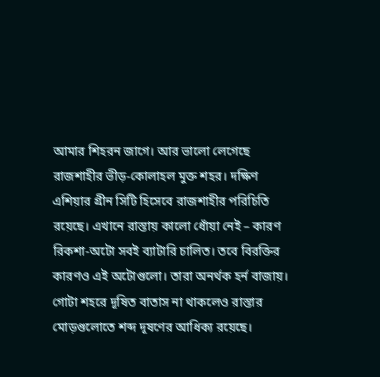আমার শিহরন জাগে। আর ভালো লেগেছে রাজশাহীর ভীড়-কোলাহল মুক্ত শহর। দক্ষিণ এশিয়ার গ্রীন সিটি হিসেবে রাজশাহীর পরিচিতি রয়েছে। এখানে রাস্তায় কালো ধোঁয়া নেই – কারণ রিকশা-অটো সবই ব্যাটারি চালিত। তবে বিরক্তির কারণও এই অটোগুলো। তারা অনর্থক হর্ন বাজায়। গোটা শহরে দূষিত বাতাস না থাকলেও রাস্তার মোড়গুলোতে শব্দ দূষণের আধিক্য রয়েছে।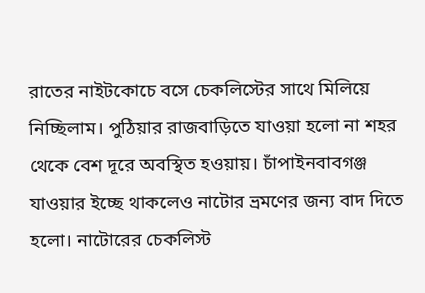রাতের নাইটকোচে বসে চেকলিস্টের সাথে মিলিয়ে নিচ্ছিলাম। পুঠিয়ার রাজবাড়িতে যাওয়া হলো না শহর থেকে বেশ দূরে অবস্থিত হওয়ায়। চাঁপাইনবাবগঞ্জ যাওয়ার ইচ্ছে থাকলেও নাটোর ভ্রমণের জন্য বাদ দিতে হলো। নাটোরের চেকলিস্ট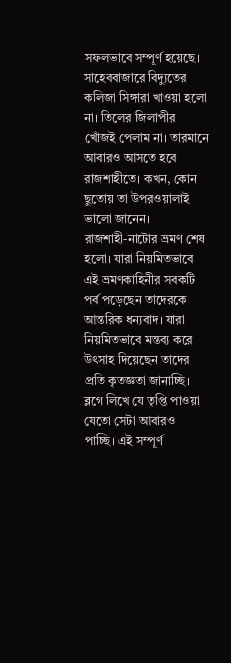সফলভাবে সম্পূর্ণ হয়েছে। সাহেববাজারে বিদ্যুতের কলিজা সিঙ্গারা খাওয়া হলো না। তিলের জিলাপীর খোঁজই পেলাম না। তারমানে আবারও আসতে হবে রাজশাহীতে। কখন, কোন ছুতোয় তা উপরওয়ালাই ভালো জানেন।
রাজশাহী-নাটোর ভ্রমণ শেষ হলো। যারা নিয়মিতভাবে এই ভ্রমণকাহিনীর সবকটি পর্ব পড়েছেন তাদেরকে আন্তরিক ধন্যবাদ। যারা নিয়মিতভাবে মন্তব্য করে উৎসাহ দিয়েছেন তাদের প্রতি কৃতজ্ঞতা জানাচ্ছি। ব্লগে লিখে যে তৃপ্তি পাওয়া যেতো সেটা আবারও পাচ্ছি। এই সম্পূর্ণ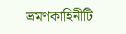ভ্রমণকাহিনীটি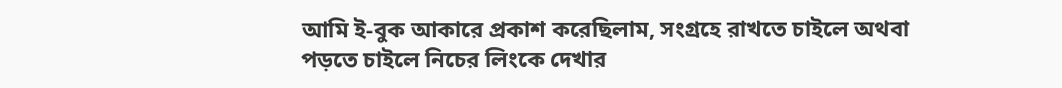আমি ই-বুক আকারে প্রকাশ করেছিলাম, সংগ্রহে রাখতে চাইলে অথবা পড়তে চাইলে নিচের লিংকে দেখার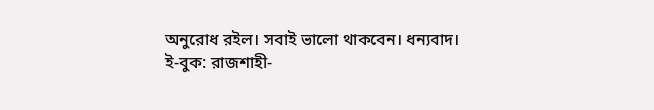অনুরোধ রইল। সবাই ভালো থাকবেন। ধন্যবাদ।
ই-বুক: রাজশাহী-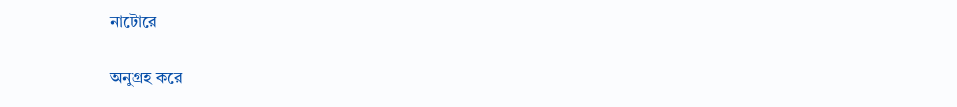নাটোরে

অনুগ্রহ করে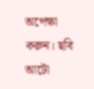অপেক্ষা করুন। ছবি আটো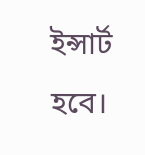ইন্সার্ট হবে।